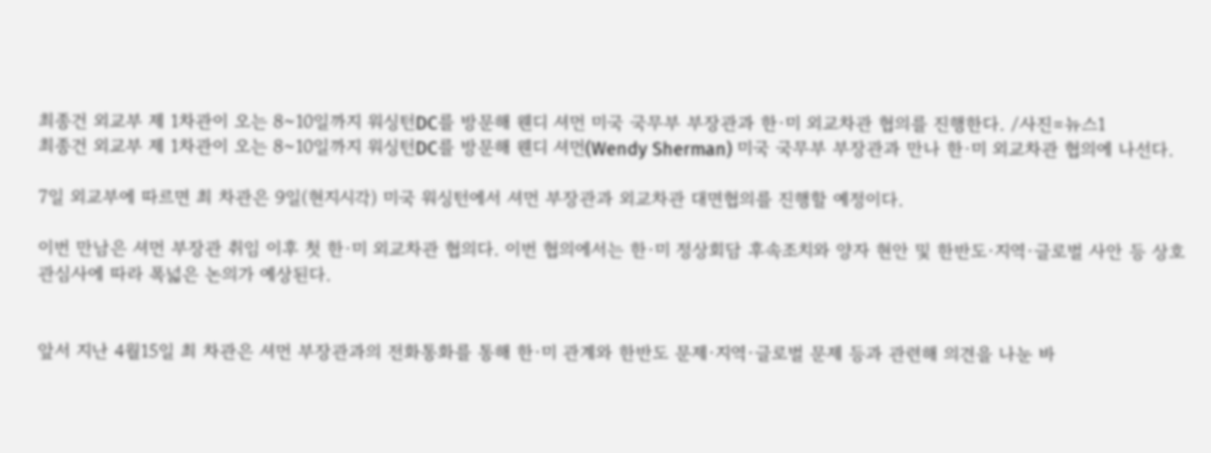최종건 외교부 제 1차관이 오는 8~10일까지 워싱턴DC를 방문해 웬디 셔먼 미국 국무부 부장관과 한·미 외교차관 협의를 진행한다. /사진=뉴스1
최종건 외교부 제 1차관이 오는 8~10일까지 워싱턴DC를 방문해 웬디 셔먼(Wendy Sherman) 미국 국무부 부장관과 만나 한·미 외교차관 협의에 나선다.

7일 외교부에 따르면 최 차관은 9일(현지시각) 미국 워싱턴에서 셔먼 부장관과 외교차관 대면협의를 진행할 예정이다.

이번 만남은 셔먼 부장관 취임 이후 첫 한·미 외교차관 협의다. 이번 협의에서는 한·미 정상회담 후속조치와 양자 현안 및 한반도·지역·글로벌 사안 등 상호 관심사에 따라 폭넓은 논의가 예상된다.


앞서 지난 4월15일 최 차관은 셔먼 부장관과의 전화통화를 통해 한·미 관계와 한반도 문제·지역·글로벌 문제 등과 관련해 의견을 나눈 바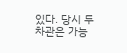있다. 당시 두 차관은 가능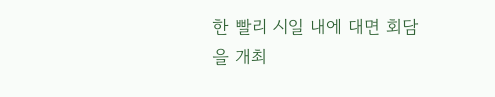한 빨리 시일 내에 대면 회담을 개최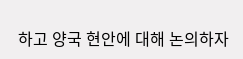하고 양국 현안에 대해 논의하자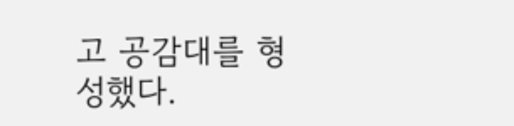고 공감대를 형성했다.